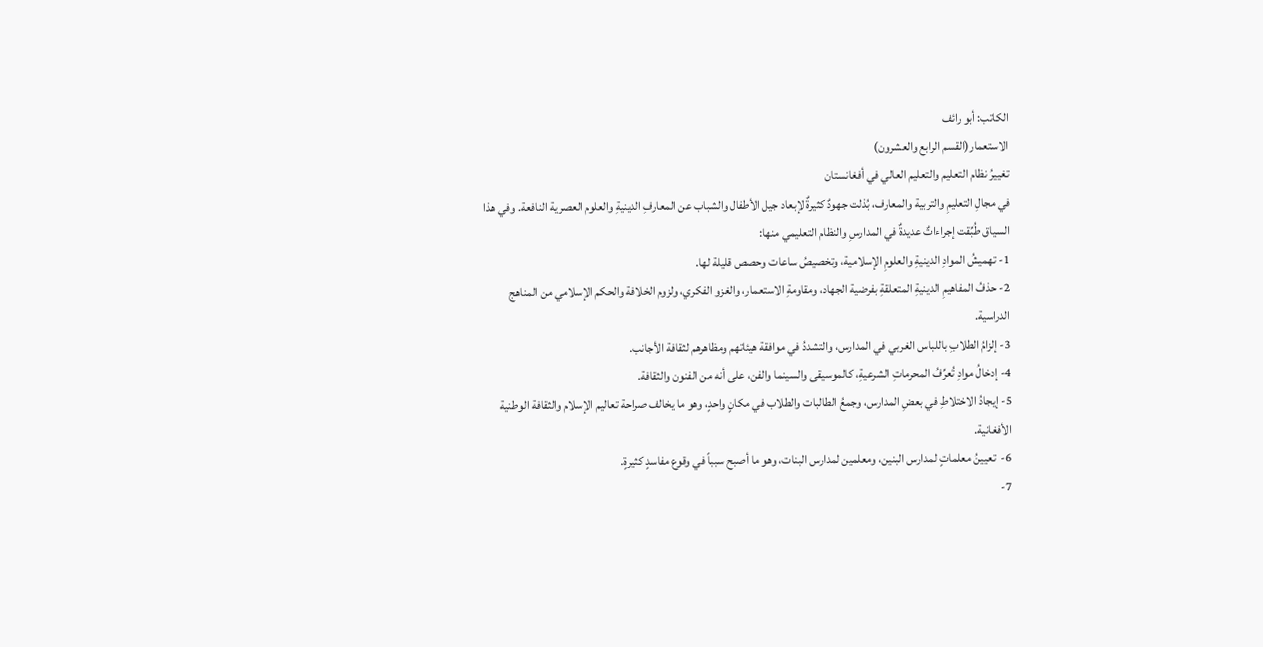الكاتب: أبو رائف
الاستعمار(القسم الرابع والعشرون)
تغييرُ نظام التعليم والتعليم العالي في أفغانستان
في مجالِ التعليمِ والتربية والمعارف، بُذلت جهودٌ كثيرةٌ لإبعاد جيل الأطفال والشباب عن المعارفِ الدينيةِ والعلوم العصرية النافعة. وفي هذا السياق طُبِّقت إجراءاتٌ عديدةٌ في المدارسِ والنظام التعليمي منها:
1- تهميشُ الموادِ الدينيةِ والعلومِ الإسلامية، وتخصيصُ ساعات وحصص قليلة لها.
2- حذفُ المفاهيمِ الدينيةِ المتعلقةِ بفرضية الجهاد، ومقاومةِ الاستعمار، والغزو الفكري، ولزوم الخلافة والحكم الإسلامي من المناهج الدراسية.
3- إلزامُ الطلابِ باللباس الغربي في المدارس، والتشددُ في موافقة هيئاتهم ومظاهرهم لثقافة الأجانب.
4- إدخالُ موادِ تُعرِّفُ المحرماتِ الشرعيةِ، كالموسيقى والسينما والفن، على أنه من الفنون والثقافة.
5- إیجادُ الاختلاطِ في بعضِ المدارس، وجمعُ الطالبات والطلاب في مكانٍ واحدٍ، وهو ما يخالف صراحة تعاليم الإسلام والثقافة الوطنية الأفغانية.
6-  تعيينُ معلماتٍ لمدارس البنين، ومعلمين لمدارس البنات، وهو ما أصبح سبباً في وقوع مفاسدٍ كثيرةٍ.
7-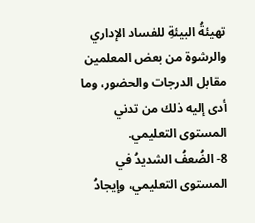تهيئةُ البيئةِ للفساد الإداري والرشوة من بعض المعلمين مقابل الدرجات والحضور، وما أدى إليه ذلك من تدني المستوى التعليمي.
8- الضُعفُ الشديدُ في المستوى التعليمي، وإيجادُ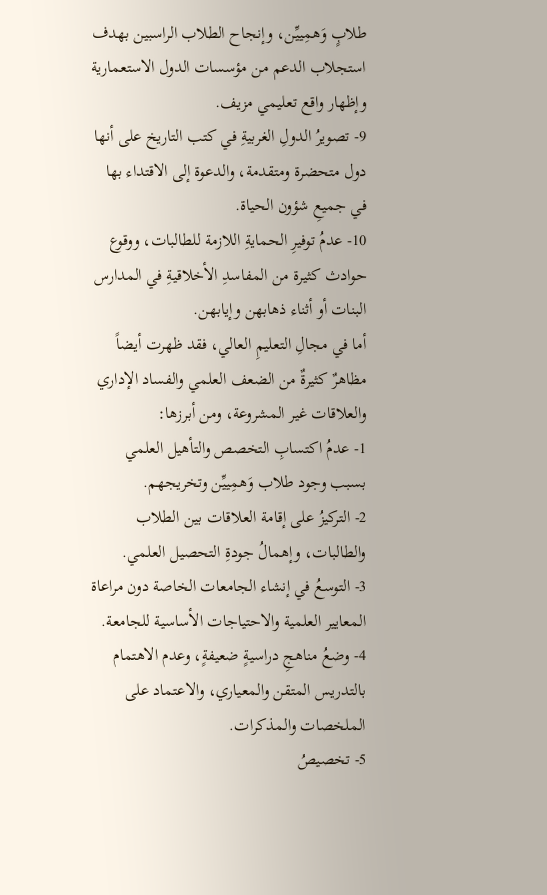طلابٍ وَهمِييِّن، وإنجاح الطلاب الراسبين بهدف استجلاب الدعم من مؤسسات الدول الاستعمارية وإظهار واقع تعليمي مزيف.
9- تصويرُ الدولِ الغربيةِ في كتب التاريخ على أنها دول متحضرة ومتقدمة، والدعوة إلى الاقتداء بها في جميعِ شؤون الحياة.
10- عدمُ توفيرِ الحمايةِ اللازمة للطالبات، ووقوع حوادث كثيرة من المفاسدِ الأخلاقيةِ في المدارس البنات أو أثناء ذهابهن وإيابهن.
أما في مجالِ التعليمِ العالي، فقد ظهرت أيضاً مظاهرٌ كثيرةٌ من الضعف العلمي والفساد الإداري والعلاقات غير المشروعة، ومن أبرزها:
1- عدمُ اكتسابِ التخصص والتأهيل العلمي بسبب وجود طلاب وَهمِييِّن وتخريجهم.
2- التركيزُ على إقامة العلاقات بين الطلاب والطالبات، وإهمالُ جودةِ التحصيل العلمي.
3- التوسعُ في إنشاء الجامعات الخاصة دون مراعاة المعايير العلمية والاحتياجات الأساسية للجامعة.
4- وضعُ مناهجِ دراسيةٍ ضعيفةٍ، وعدم الاهتمام بالتدريس المتقن والمعياري، والاعتماد على الملخصات والمذكرات.
5- تخصيصُ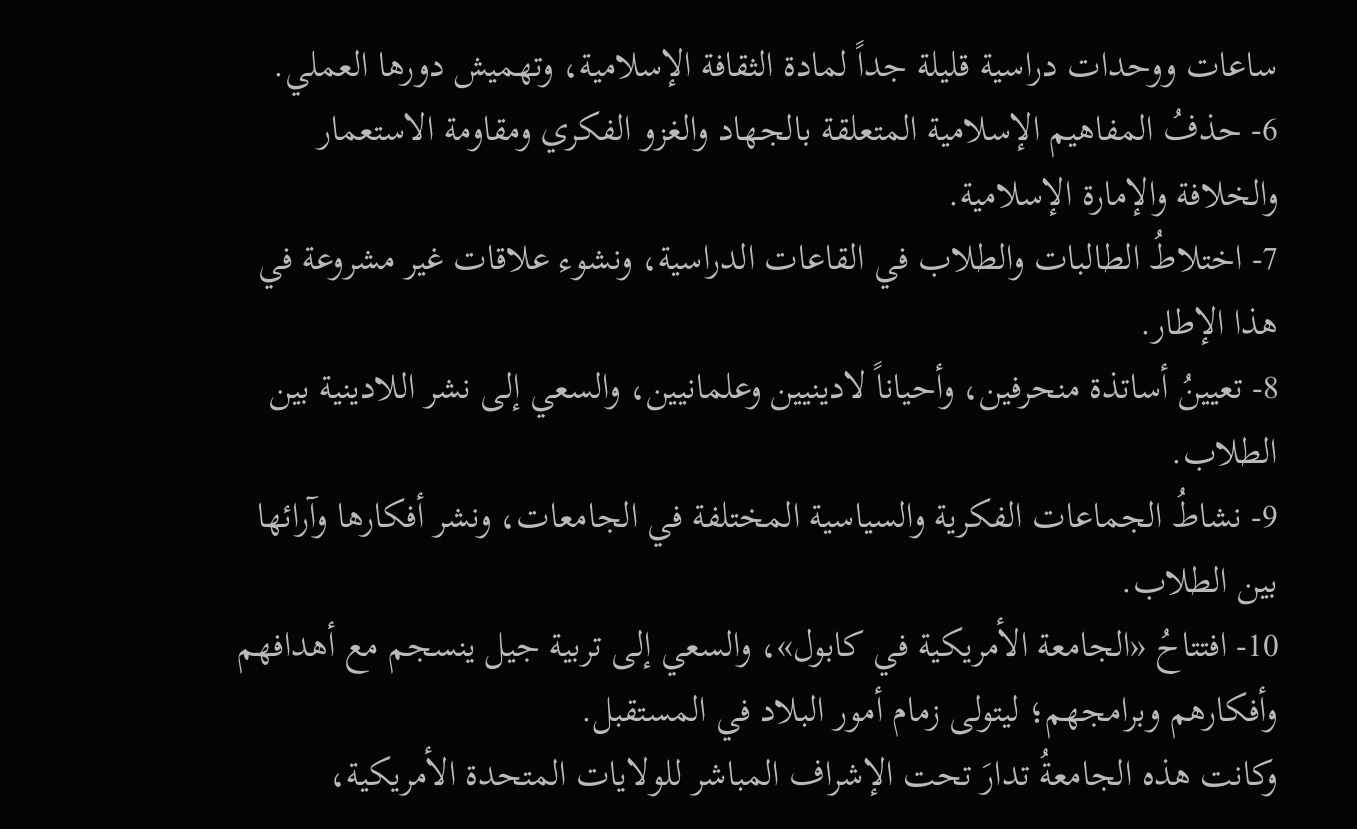ساعات ووحدات دراسية قليلة جداً لمادة الثقافة الإسلامية، وتهميش دورها العملي.
6- حذفُ المفاهيم الإسلامية المتعلقة بالجهاد والغزو الفكري ومقاومة الاستعمار والخلافة والإمارة الإسلامية.
7- اختلاطُ الطالبات والطلاب في القاعات الدراسية، ونشوء علاقات غير مشروعة في هذا الإطار.
8- تعيينُ أساتذة منحرفين، وأحياناً لادينيين وعلمانيين، والسعي إلى نشر اللادينية بين الطلاب.
9- نشاطُ الجماعات الفكرية والسياسية المختلفة في الجامعات، ونشر أفكارها وآرائها بين الطلاب.
10- افتتاحُ «الجامعة الأمريكية في كابول»، والسعي إلى تربية جيل ينسجم مع أهدافهم وأفكارهم وبرامجهم؛ ليتولى زمام أمور البلاد في المستقبل.
وكانت هذه الجامعةُ تدارَ تحت الإشراف المباشر للولايات المتحدة الأمريكية،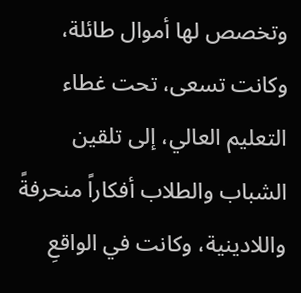وتخصص لها أموال طائلة، وكانت تسعى، تحت غطاء التعليم العالي، إلى تلقين الشباب والطلاب أفكاراً منحرفةً واللادينية، وكانت في الواقعِ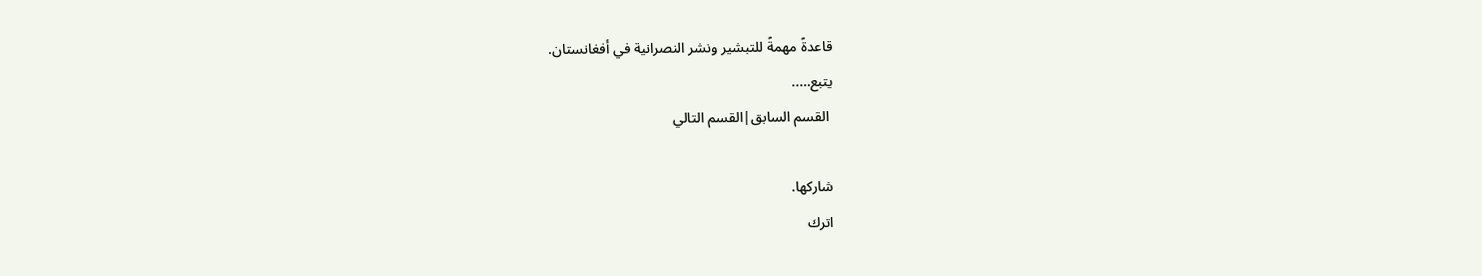قاعدةً مهمةً للتبشير ونشر النصرانية في أفغانستان.
یتبع…..
 القسم السابق|القسم التالي

شاركها.
اترك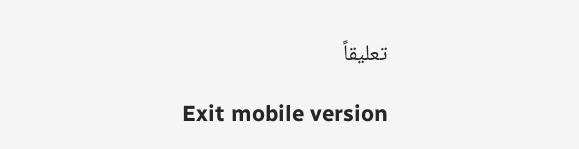تعليقاً

Exit mobile version